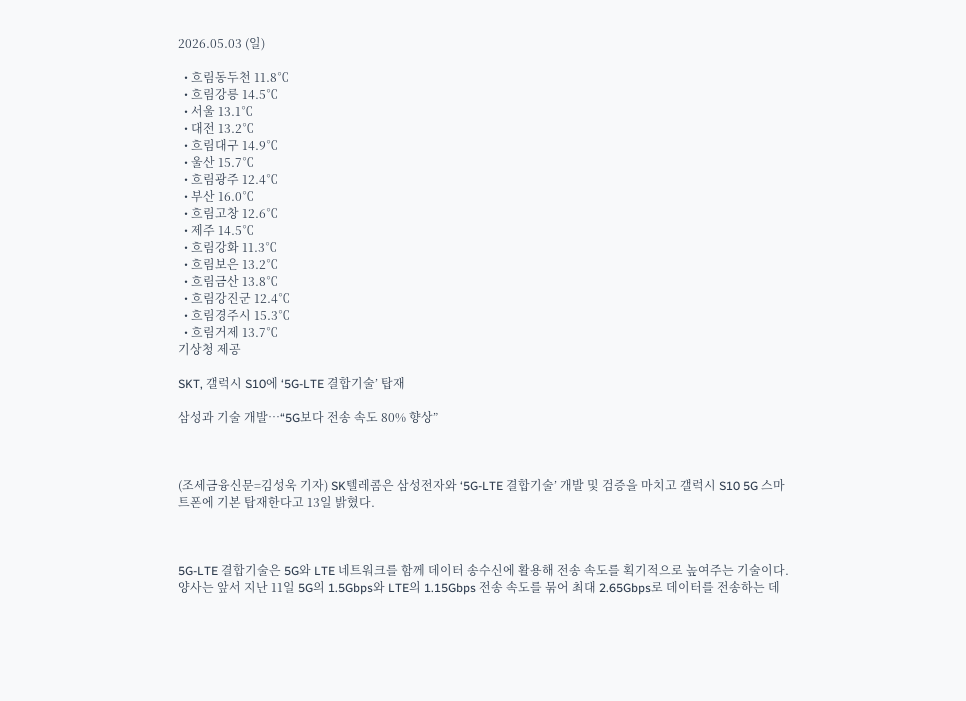2026.05.03 (일)

  • 흐림동두천 11.8℃
  • 흐림강릉 14.5℃
  • 서울 13.1℃
  • 대전 13.2℃
  • 흐림대구 14.9℃
  • 울산 15.7℃
  • 흐림광주 12.4℃
  • 부산 16.0℃
  • 흐림고창 12.6℃
  • 제주 14.5℃
  • 흐림강화 11.3℃
  • 흐림보은 13.2℃
  • 흐림금산 13.8℃
  • 흐림강진군 12.4℃
  • 흐림경주시 15.3℃
  • 흐림거제 13.7℃
기상청 제공

SKT, 갤럭시 S10에 ‘5G-LTE 결합기술’ 탑재

삼성과 기술 개발…“5G보다 전송 속도 80% 향상”



(조세금융신문=김성욱 기자) SK텔레콤은 삼성전자와 ‘5G-LTE 결합기술’ 개발 및 검증을 마치고 갤럭시 S10 5G 스마트폰에 기본 탑재한다고 13일 밝혔다.



5G-LTE 결합기술은 5G와 LTE 네트워크를 함께 데이터 송수신에 활용해 전송 속도를 획기적으로 높여주는 기술이다. 양사는 앞서 지난 11일 5G의 1.5Gbps와 LTE의 1.15Gbps 전송 속도를 묶어 최대 2.65Gbps로 데이터를 전송하는 데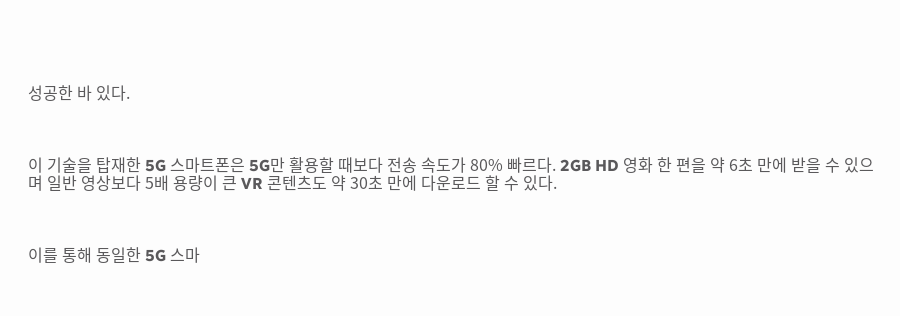성공한 바 있다.



이 기술을 탑재한 5G 스마트폰은 5G만 활용할 때보다 전송 속도가 80% 빠르다. 2GB HD 영화 한 편을 약 6초 만에 받을 수 있으며 일반 영상보다 5배 용량이 큰 VR 콘텐츠도 약 30초 만에 다운로드 할 수 있다.



이를 통해 동일한 5G 스마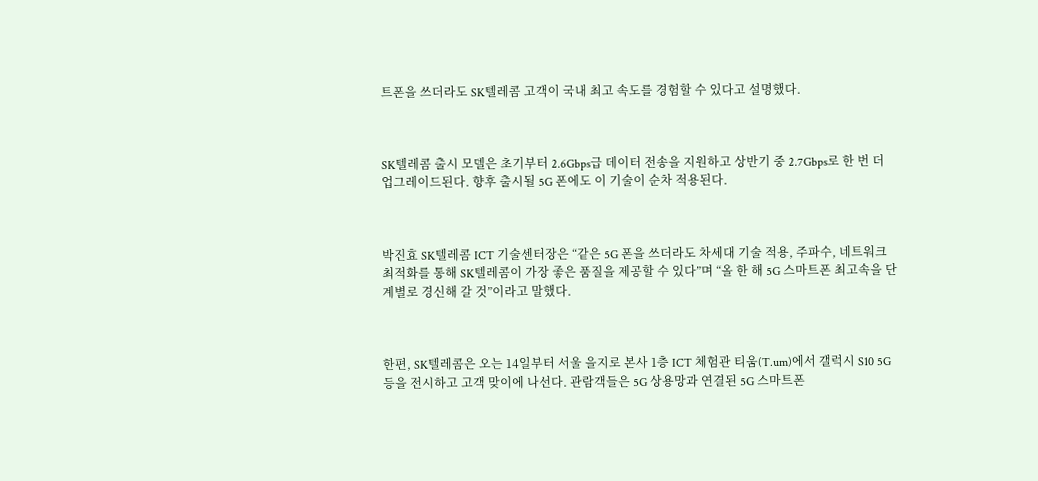트폰을 쓰더라도 SK텔레콤 고객이 국내 최고 속도를 경험할 수 있다고 설명했다.



SK텔레콤 출시 모델은 초기부터 2.6Gbps급 데이터 전송을 지원하고 상반기 중 2.7Gbps로 한 번 더 업그레이드된다. 향후 출시될 5G 폰에도 이 기술이 순차 적용된다.



박진효 SK텔레콤 ICT 기술센터장은 “같은 5G 폰을 쓰더라도 차세대 기술 적용, 주파수, 네트워크 최적화를 통해 SK텔레콤이 가장 좋은 품질을 제공할 수 있다”며 “올 한 해 5G 스마트폰 최고속을 단계별로 경신해 갈 것”이라고 말했다.



한편, SK텔레콤은 오는 14일부터 서울 을지로 본사 1층 ICT 체험관 티움(T.um)에서 갤럭시 S10 5G 등을 전시하고 고객 맞이에 나선다. 관람객들은 5G 상용망과 연결된 5G 스마트폰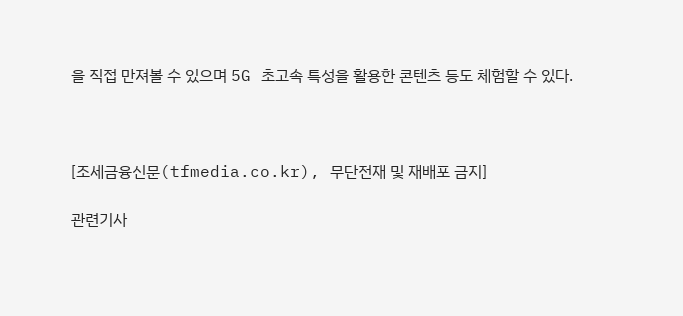을 직접 만져볼 수 있으며 5G 초고속 특성을 활용한 콘텐츠 등도 체험할 수 있다.



[조세금융신문(tfmedia.co.kr), 무단전재 및 재배포 금지]

관련기사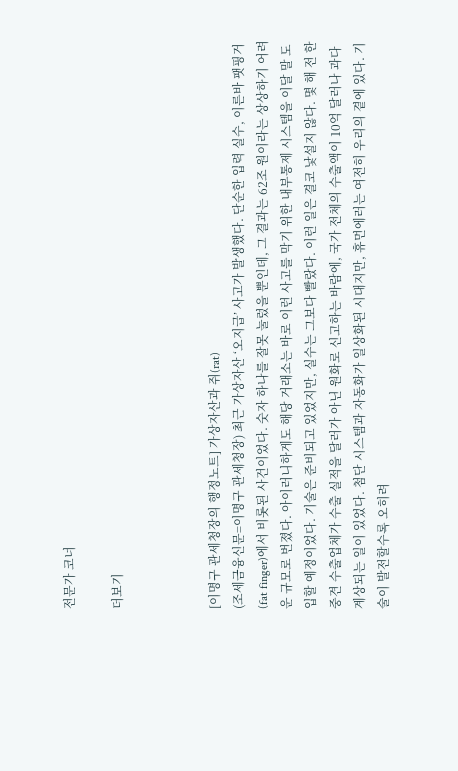전문가 코너

더보기



[이명구 관세청장의 행정노트] 가상자산과 쥐(rat)
(조세금융신문=이명구 관세청장) 최근 가상자산 ‘오지급’ 사고가 발생했다. 단순한 입력 실수, 이른바 팻핑거(fat finger)에서 비롯된 사건이었다. 숫자 하나를 잘못 눌렀을 뿐인데, 그 결과는 62조 원이라는 상상하기 어려운 규모로 번졌다. 아이러니하게도 해당 거래소는 바로 이런 사고를 막기 위한 내부통제 시스템을 이달 말 도입할 예정이었다. 기술은 준비되고 있었지만, 실수는 그보다 빨랐다. 이런 일은 결코 낯설지 않다. 몇 해 전 한 중견 수출업체가 수출 실적을 달러가 아닌 원화로 신고하는 바람에, 국가 전체의 수출액이 10억 달러나 과다 계상되는 일이 있었다. 첨단 시스템과 자동화가 일상화된 시대지만, 휴먼에러는 여전히 우리의 곁에 있다. 기술이 발전할수록 오히려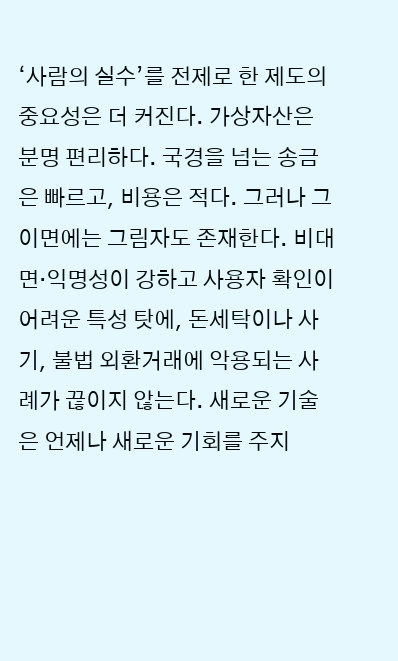‘사람의 실수’를 전제로 한 제도의 중요성은 더 커진다. 가상자산은 분명 편리하다. 국경을 넘는 송금은 빠르고, 비용은 적다. 그러나 그 이면에는 그림자도 존재한다. 비대면·익명성이 강하고 사용자 확인이 어려운 특성 탓에, 돈세탁이나 사기, 불법 외환거래에 악용되는 사례가 끊이지 않는다. 새로운 기술은 언제나 새로운 기회를 주지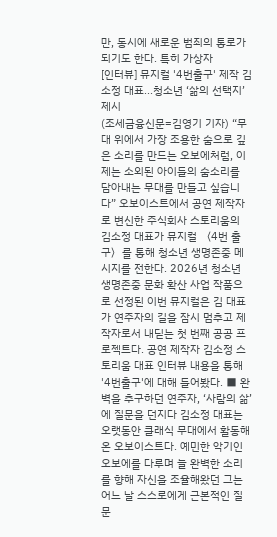만, 동시에 새로운 범죄의 통로가 되기도 한다. 특히 가상자
[인터뷰] 뮤지컬 '4번출구' 제작 김소정 대표...청소년 ‘삶의 선택지’ 제시
(조세금융신문=김영기 기자) “무대 위에서 가장 조용한 숨으로 깊은 소리를 만드는 오보에처럼, 이제는 소외된 아이들의 숨소리를 담아내는 무대를 만들고 싶습니다” 오보이스트에서 공연 제작자로 변신한 주식회사 스토리움의 김소정 대표가 뮤지컬 〈4번 출구〉를 통해 청소년 생명존중 메시지를 전한다. 2026년 청소년 생명존중 문화 확산 사업 작품으로 선정된 이번 뮤지컬은 김 대표가 연주자의 길을 잠시 멈추고 제작자로서 내딛는 첫 번째 공공 프로젝트다. 공연 제작자 김소정 스토리움 대표 인터뷰 내용을 통해 '4번출구'에 대해 들어봤다. ■ 완벽을 추구하던 연주자, ‘사람의 삶’에 질문을 던지다 김소정 대표는 오랫동안 클래식 무대에서 활동해온 오보이스트다. 예민한 악기인 오보에를 다루며 늘 완벽한 소리를 향해 자신을 조율해왔던 그는 어느 날 스스로에게 근본적인 질문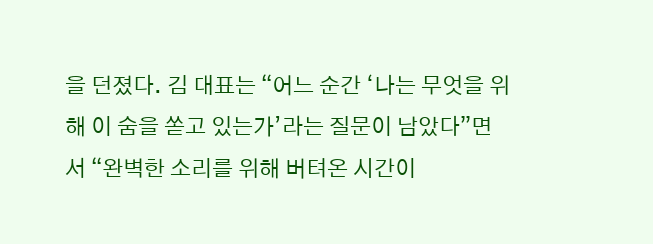을 던졌다. 김 대표는 “어느 순간 ‘나는 무엇을 위해 이 숨을 쏟고 있는가’라는 질문이 남았다”면서 “완벽한 소리를 위해 버텨온 시간이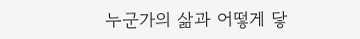누군가의 삶과 어떻게 닿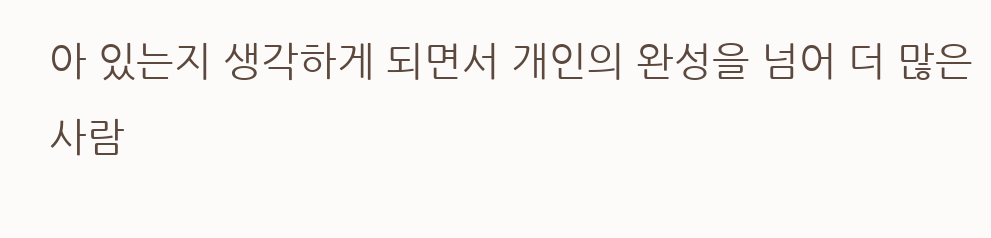아 있는지 생각하게 되면서 개인의 완성을 넘어 더 많은 사람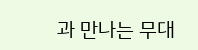과 만나는 무대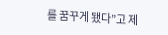를 꿈꾸게 됐다”고 제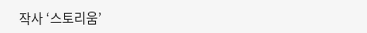작사 ‘스토리움’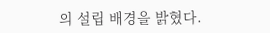의 설립 배경을 밝혔다.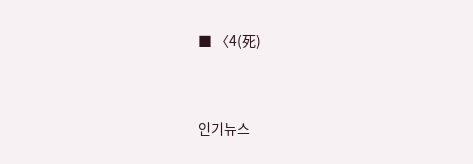■ 〈4(死)


인기뉴스